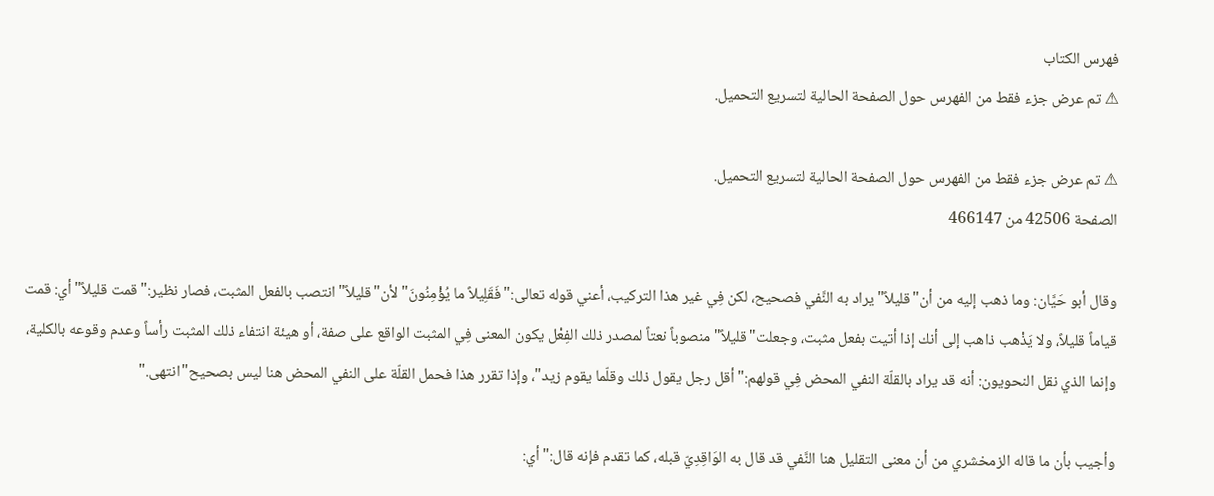فهرس الكتاب
⚠ تم عرض جزء فقط من الفهرس حول الصفحة الحالية لتسريع التحميل.

⚠ تم عرض جزء فقط من الفهرس حول الصفحة الحالية لتسريع التحميل.
الصفحة 42506 من 466147

وقال أبو حَيَّان: وما ذهب إليه من أن"قليلاً"يراد به النَّفي فصحيح، لكن فِي غير هذا التركيب، أعني قوله تعالى:"فَقَلِيلاً ما يُؤْمِنُونَ"لأن"قليلاً"انتصب بالفعل المثبت، فصار نظير:"قمت قليلاً"أي: قمت قياماً قليلاً، ولا يَذْهب ذاهب إلى أنك إذا أتيت بفعل مثبت، وجعلت"قليلاً"منصوباً نعتاً لمصدر ذلك الفِعْل يكون المعنى فِي المثبت الواقع على صفة، أو هيئة انتفاء ذلك المثبت رأساً وعدم وقوعه بالكلية، وإنما الذي نقل النحويون: أنه قد يراد بالقلّة النفي المحض فِي قولهم:"أقل رجل يقول ذلك وقلّما يقوم زيد"، وإذا تقرر هذا فحمل القلّة على النفي المحض هنا ليس بصحيح"انتهى."

وأجيب بأن ما قاله الزمخشري من أن معنى التقليل هنا النَّفي قد قال به الوَاقِدِيّ قبله، كما تقدم فإنه قال:"أي: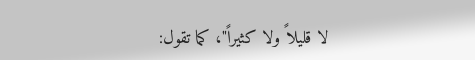لا قليلاً ولا كثيراً"، كما تقول: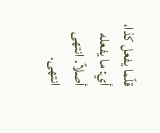قلّما يفعل كذا، أي: ما يفعله أصلاً. انتهى انتهى.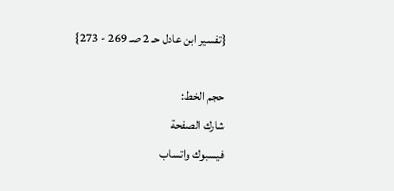{تفسير ابن عادل حـ 2 صـ 269 - 273}

حجم الخط:
شارك الصفحة
فيسبوك واتساب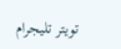تويتر تليجرام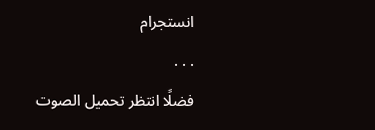انستجرام
. . .
فضلًا انتظر تحميل الصوت